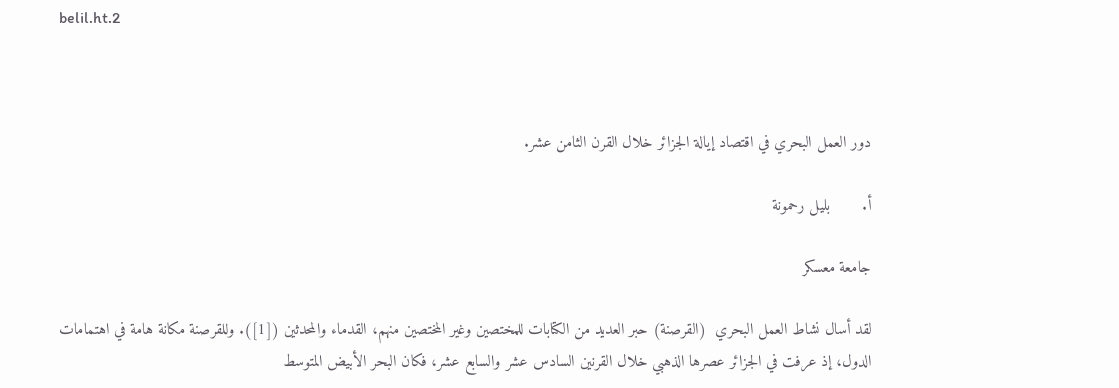belil.ht.2



دور العمل البحري في اقتصاد إيالة الجزائر خلال القرن الثامن عشر.

أ‌.       بليل رحمونة

جامعة معسكر

لقد أسال نشاط العمل البحري  (القرصنة) حبر العديد من الكتابات للمختصين وغير المختصين منهم، القدماء والمحدثين ([1]). وللقرصنة مكانة هامة في اهتمامات الدول، إذ عرفت في الجزائر عصرها الذهبي خلال القرنين السادس عشر والسابع عشر، فكان البحر الأبيض المتوسط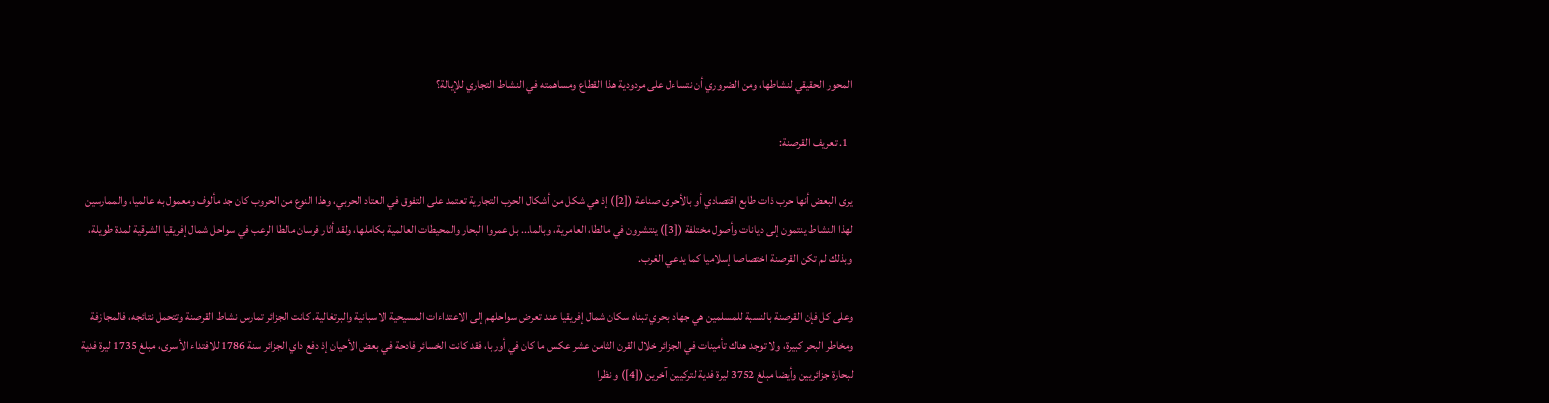المحور الحقيقي لنشاطها، ومن الضروري أن نتساءل على مردودية هذا القطاع ومساهمته في النشاط التجاري للإيالة؟

  1. تعريف القرصنة:

يرى البعض أنها حرب ذات طابع اقتصادي أو بالأحرى صناعة ([2]) إذ هي شكل من أشكال الحرب التجارية تعتمد على التفوق في العتاد الحربي، وهذا النوع من الحروب كان جد مألوف ومعمول به عالميا، والممارسين لهذا النشاط ينتمون إلى ديانات وأصول مختلفة ([3]) ينتشرون في مالطا، العامرية، وبالما... بل عمروا البحار والمحيطات العالمية بكاملها، ولقد أثار فرسان مالطا الرعب في سواحل شمال إفريقيا الشرقية لمدة طويلة، وبذلك لم تكن القرصنة اختصاصا إسلاميا كما يدعي الغرب.

وعلى كل فإن القرصنة بالنسبة للمسلمين هي جهاد بحري تبناه سكان شمال إفريقيا عند تعرض سواحلهم إلى الاعتداءات المسيحية الاسبانية والبرتغالية. كانت الجزائر تمارس نشاط القرصنة وتتحمل نتائجه، فالمجازفة ومخاطر البحر كبيرة، ولا توجد هناك تأمينات في الجزائر خلال القرن الثامن عشر عكس ما كان في أوربا، فقد كانت الخسائر فادحة في بعض الأحيان إذ دفع داي الجزائر سنة 1786 للافتداء الأسرى، مبلغ 1735 ليرة فدية لبحارة جزائريين وأيضا مبلغ 3752 ليرة فدية لتركيين آخرين ([4]) و نظرا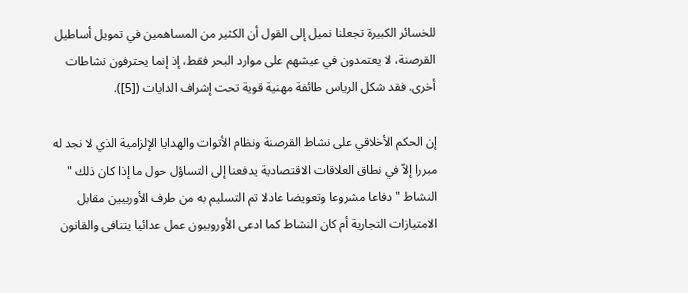للخسائر الكبيرة تجعلنا نميل إلى القول أن الكثير من المساهمين في تمويل أساطيل القرصنة، لا يعتمدون في عيشهم على موارد البحر فقط، إذ إنما يحترفون نشاطات أخرى. فقد شكل الرياس طائفة مهنية قوية تحت إشراف الدايات ([5]).

إن الحكم الأخلاقي على نشاط القرصنة ونظام الأتوات والهدايا الإلزامية الذي لا نجد له مبررا إلاّ في نطاق العلاقات الاقتصادية يدفعنا إلى التساؤل حول ما إذا كان ذلك " النشاط " دفاعا مشروعا وتعويضا عادلا تم التسليم به من طرف الأوربيين مقابل الامتيازات التجارية أم كان النشاط كما ادعى الأوروبيون عمل عدائيا يتنافى والقانون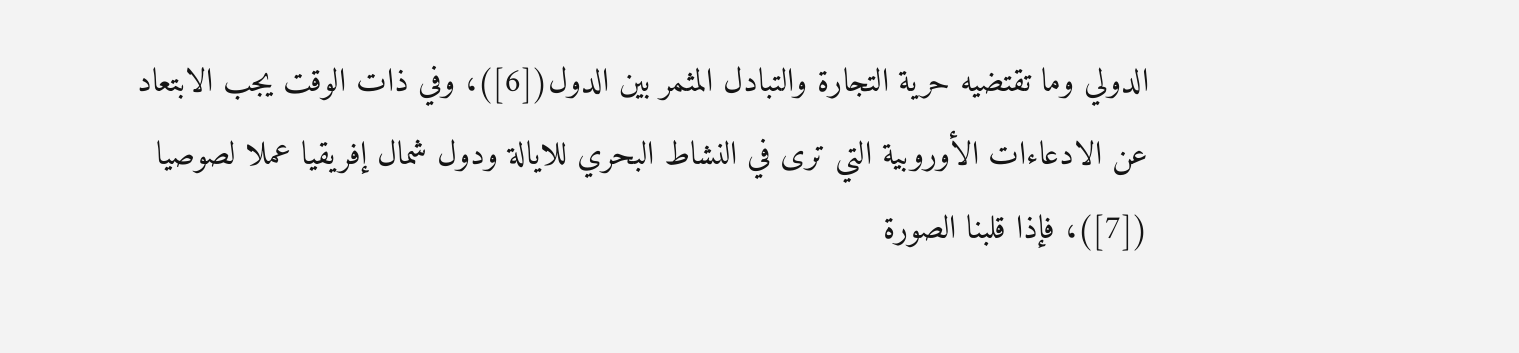الدولي وما تقتضيه حرية التجارة والتبادل المثمر بين الدول([6])، وفي ذات الوقت يجب الابتعاد عن الادعاءات الأوروبية التي ترى في النشاط البحري للايالة ودول شمال إفريقيا عملا لصوصيا ([7])، فإذا قلبنا الصورة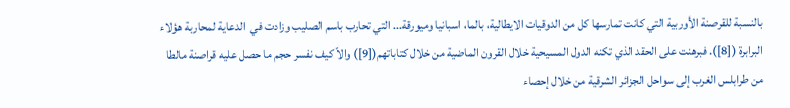بالنسبة للقرصنة الأوربية التي كانت تمارسها كل من الدوقيات الايطالية، بالما، اسبانيا وميورقة... التي تحارب باسم الصليب وزادت في  الدعاية لمحاربة هؤلاء البرابرة ([8]). فبرهنت على الحقد الذي تكنه الدول المسيحية خلال القرون الماضية من خلال كتاباتهم([9]) والاّ كيف نفسر حجم ما حصل عليه قراصنة مالطا من طرابلس الغرب إلى سواحل الجزائر الشرقية من خلال إحصاء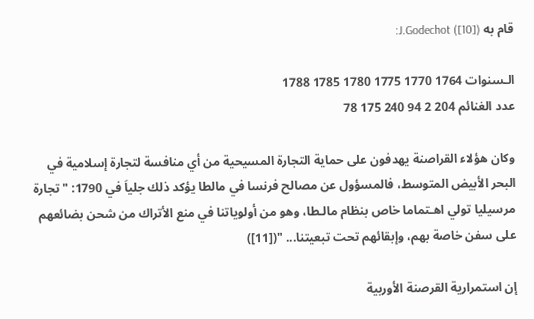قام به J.Godechot ([10]):

الـسنوات 1764 1770 1775 1780 1785 1788
عدد الغنائم 204 2 94 240 175 78

وكان هؤلاء القراصنة يهدفون على حماية التجارة المسيحية من أي منافسة لتجارة إسلامية في البحر الأبيض المتوسط، فالمسؤول عن مصالح فرنسا في مالطا يؤكد ذلك جلياَ في 1790: "تجارة مرسيليا تولي اهـتماما خاص بنظام مالـطا، وهو من أولوياتنا في منع الأتراك من شحن بضائعهم على سفن خاصة بهم، وإبقائهم تحت تبعيتنا... "([11])

إن استمرارية القرصنة الأوربية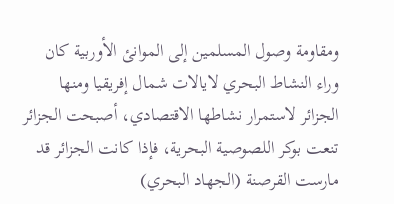ومقاومة وصول المسلمين إلى الموانئ الأوربية كان وراء النشاط البحري لايالات شمال إفريقيا ومنها الجزائر لاستمرار نشاطها الاقتصادي، أصبحت الجزائر تنعت بوكر اللصوصية البحرية، فإذا كانت الجزائر قد مارست القرصنة (الجهاد البحري)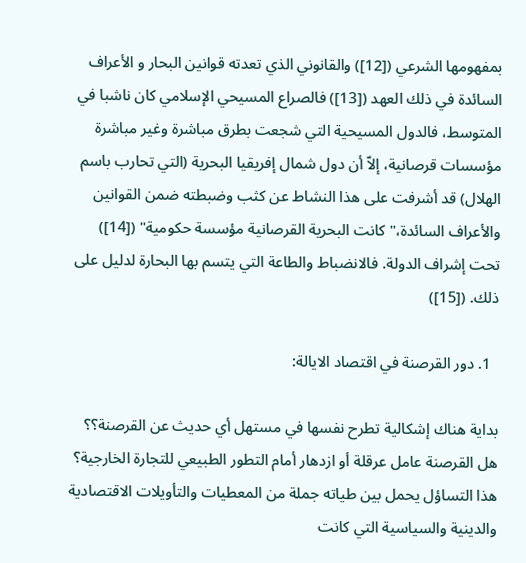بمفهومها الشرعي ([12]) والقانوني الذي تعدته قوانين البحار و الأعراف السائدة في ذلك العهد ([13]) فالصراع المسيحي الإسلامي كان ناشبا في المتوسط، فالدول المسيحية التي شجعت بطرق مباشرة وغير مباشرة مؤسسات قرصانية، إلاّ أن دول شمال إفريقيا البحرية (التي تحارب باسم الهلال) قد أشرفت على هذا النشاط عن كثب وضبطته ضمن القوانين والأعراف السائدة،" كانت البحرية القرصانية مؤسسة حكومية" ([14]) تحت إشراف الدولة. فالانضباط والطاعة التي يتسم بها البحارة لدليل على ذلك. ([15])

  1. دور القرصنة في اقتصاد الايالة:

بداية هناك إشكالية تطرح نفسها في مستهل أي حديث عن القرصنة؟؟ هل القرصنة عامل عرقلة أو ازدهار أمام التطور الطبيعي للتجارة الخارجية؟ هذا التساؤل يحمل بين طياته جملة من المعطيات والتأويلات الاقتصادية والدينية والسياسية التي كانت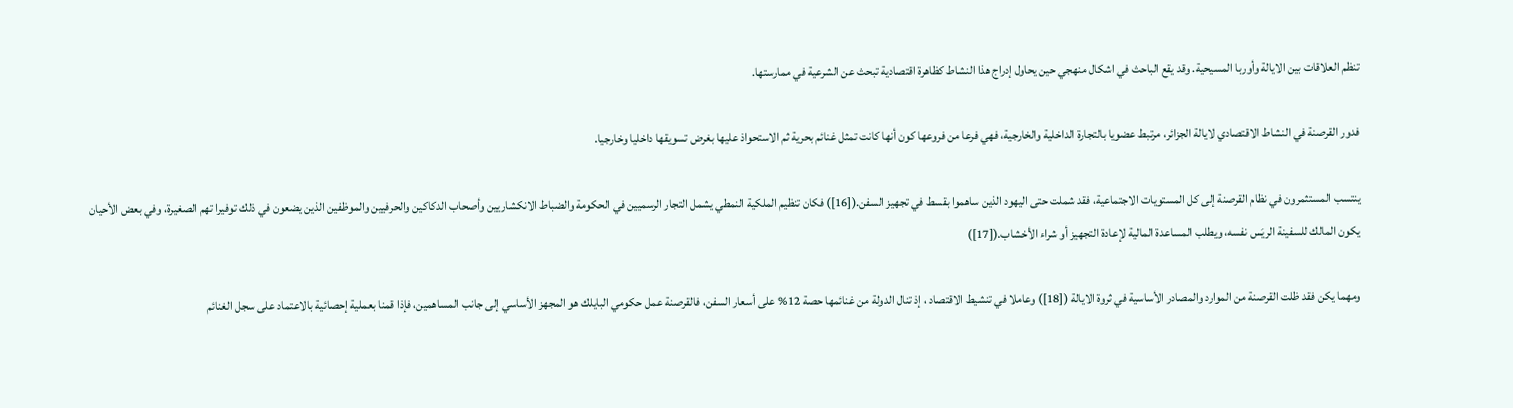تنظم العلاقات بين الايالة وأوربا المسيحية. وقد يقع الباحث في اشكال منهجي حين يحاول إدراج هذا النشاط كظاهرة اقتصادية تبحث عن الشرعية في ممارستها.

فدور القرصنة في النشاط الاقتصادي لايالة الجزائر، مرتبط عضويا بالتجارة الداخلية والخارجية، فهي فرعا من فروعها كون أنها كانت تمثل غنائم بحرية ثم الاستحواذ عليها بغرض تسويقها داخليا وخارجيا.

ينتسب المستثمرون في نظام القرصنة إلى كل المستويات الاجتماعية، فقد شملت حتى اليهود الذين ساهموا بقسط في تجهيز السفن.([16]) فكان تنظيم الملكية النمطي يشمل التجار الرسميين في الحكومة والضباط الانكشاريين وأصحاب الدكاكين والحرفيين والموظفين الذين يضعون في ذلك توفيرا تهم الصغيرة، وفي بعض الأحيان يكون المالك للسفينة الريَس نفسه، ويطلب المساعدة المالية لإعادة التجهيز أو شراء الأخشاب.([17])

ومهما يكن فقد ظلت القرصنة من الموارد والمصادر الأساسية في ثروة الايالة ([18]) وعاملا في تنشيط الاقتصاد ، إذ تنال الدولة من غنائمها حصة 12% على أسعار السفن، فالقرصنة عمل حكومي البايلك هو المجهز الأساسي إلى جانب المساهمين، فإذا قمنا بعملية إحصائية بالاعتماد على سجل الغنائم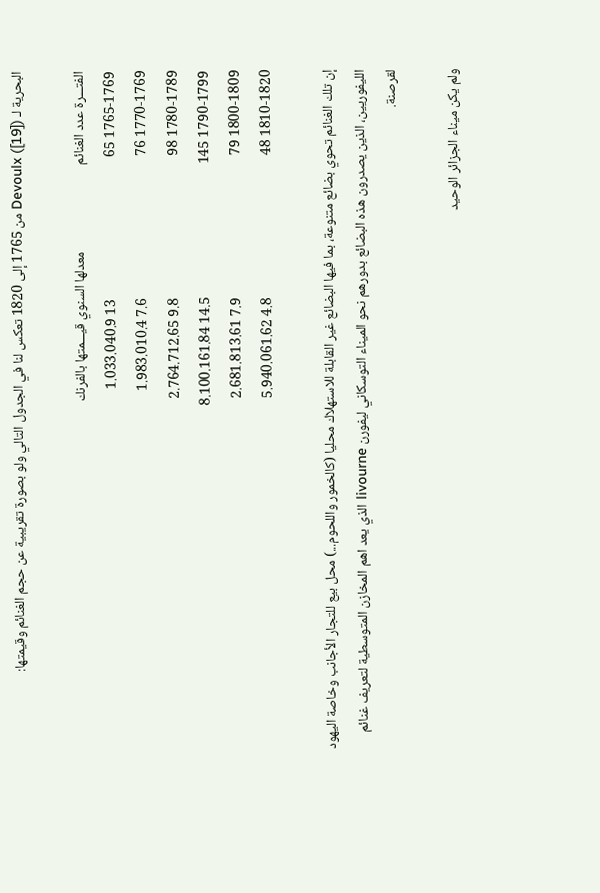البحرية لـ Devoulx ([19]) من 1765 إلى 1820 تعكس لنا في الجدول التالي ولو بصورة تقريبية عن حجم الغنائم وقيمتها:

الفتـــرة عدد الغنائم                            معدلها السنوي قيـــمتها بالفرنك
1765-1769 65                                              13 1.033.040.9
1770-1769 76                                              7.6 1.983.010.4
1780-1789 98                                              9.8 2.764.712.65
1790-1799 145                                           14.5 8.100.161.84
1800-1809 79                                              7.9 2.681.813.61
1810-1820 48                                              4.8 5.940.061.62

إن تلك الغنائم تحوي بضائع متنوعة، بما فيها البضائع غير القابلة للاستهلاك محليا (كالخمور واللحوم...) محل بيع للتجار الأجانب وخاصة اليهود الليفوريين، الذين يصدرون هذه البضائع بدورهم نحو الميناء التوسكاني ليفورن livourne الذي يعد اهم المخازن المتوسطية لتعريف غنائم لقرصنة.

ولم يكن ميناء الجزائر الوحيد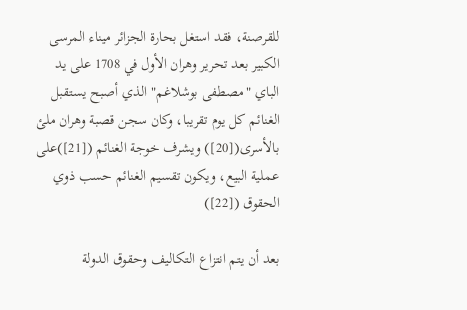للقرصنة، فقد استغل بحارة الجزائر ميناء المرسى الكبير بعد تحرير وهران الأول في 1708 على يد الباي "مصطفى بوشلاغم" الذي أصبح يستقبل الغنائم كل يوم تقريبا، وكان سجن قصبة وهران ملئ بالأسرى([20]) ويشرف خوجة الغنائم ([21])على عملية البيع، ويكون تقسيم الغنائم حسب ذوي الحقوق ([22])

بعد أن يتم انتزاع التكاليف وحقوق الدولة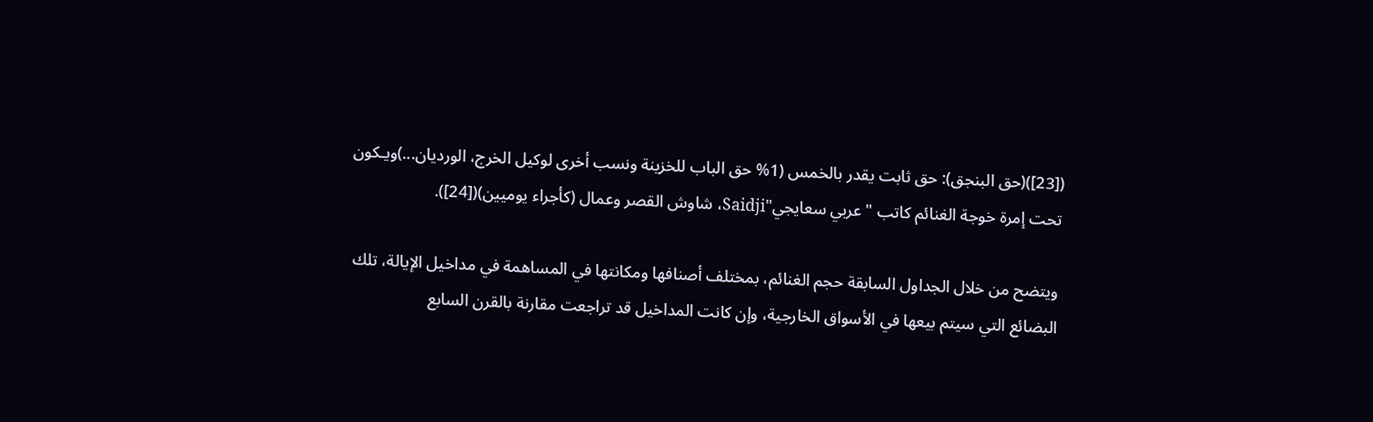([23])(حق البنجق): حق ثابت يقدر بالخمس (1% حق الباب للخزينة ونسب أخرى لوكيل الخرج، الورديان...)ويـكون تحت إمرة خوجة الغنائم كاتب " عربي سعايجي"Saidji، شاوش القصر وعمال (كأجراء يوميين)([24]).

ويتضح من خلال الجداول السابقة حجم الغنائم، بمختلف أصنافها ومكانتها في المساهمة في مداخيل الإيالة، تلك البضائع التي سيتم بيعها في الأسواق الخارجية، وإن كانت المداخيل قد تراجعت مقارنة بالقرن السابع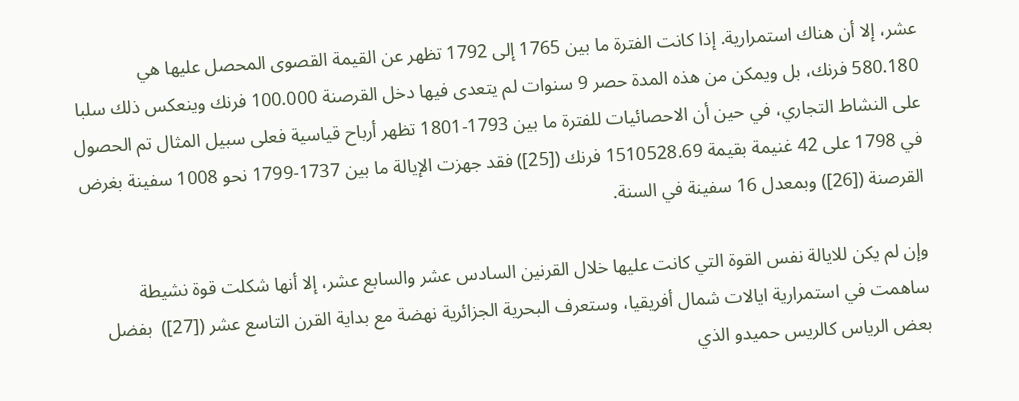عشر، إلا أن هناك استمرارية. إذا كانت الفترة ما بين 1765 إلى 1792 تظهر عن القيمة القصوى المحصل عليها هي 580.180 فرنك، بل ويمكن من هذه المدة حصر 9 سنوات لم يتعدى فيها دخل القرصنة 100.000 فرنك وينعكس ذلك سلبا على النشاط التجاري، في حين أن الاحصائيات للفترة ما بين 1793-1801 تظهر أرباح قياسية فعلى سبيل المثال تم الحصول في 1798 على 42 غنيمة بقيمة 1510528.69 فرنك ([25]) فقد جهزت الإيالة ما بين 1737-1799 نحو 1008 سفينة بغرض القرصنة ([26]) وبمعدل 16 سفينة في السنة.

وإن لم يكن للايالة نفس القوة التي كانت عليها خلال القرنين السادس عشر والسابع عشر، إلا أنها شكلت قوة نشيطة ساهمت في استمرارية ايالات شمال أفريقيا، وستعرف البحرية الجزائرية نهضة مع بداية القرن التاسع عشر ([27])  بفضل بعض الرياس كالريس حميدو الذي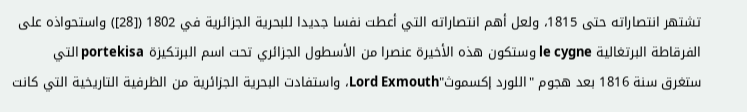تشتهر انتصاراته حتى 1815، ولعل أهم انتصاراته التي أعطت نفسا جديدا للبحرية الجزائرية في 1802 ([28]) واستحواذه على الفرقاطة البرتغالية le cygne وستكون هذه الأخيرة عنصرا من الأسطول الجزائري تحت اسم البرتكيزة portekisa التي ستغرق سنة 1816 بعد هجوم "اللورد إكسموث"Lord Exmouth، واستفادت البحرية الجزائرية من الظرفية التاريخية التي كانت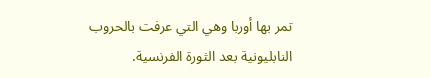تمر بها أوربا وهي التي عرفت بالحروب النابليونية بعد الثورة الفرنسية.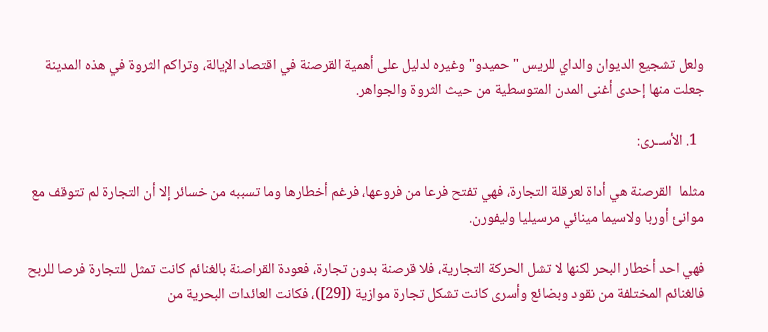ولعل تشجيع الديوان والداي للريس "حميدو" وغيره لدليل على أهمية القرصنة في اقتصاد الإيالة، وتراكم الثروة في هذه المدينة جعلت منها إحدى أغنى المدن المتوسطية من حيث الثروة والجواهر.

  1. الأســرى:

مثلما  القرصنة هي أداة لعرقلة التجارة، فهي تفتح فرعا من فروعها، فرغم أخطارها وما تسببه من خسائر إلا أن التجارة لم تتوقف مع موانئ أوربا ولاسيما مينائي مرسيليا وليفورن.

فهي احد أخطار البحر لكنها لا تشل الحركة التجارية، فلا قرصنة بدون تجارة، فعودة القراصنة بالغنائم كانت تمثل للتجارة فرصا للربح فالغنائم المختلفة من نقود وبضائع وأسرى كانت تشكل تجارة موازية ([29])، فكانت العائدات البحرية من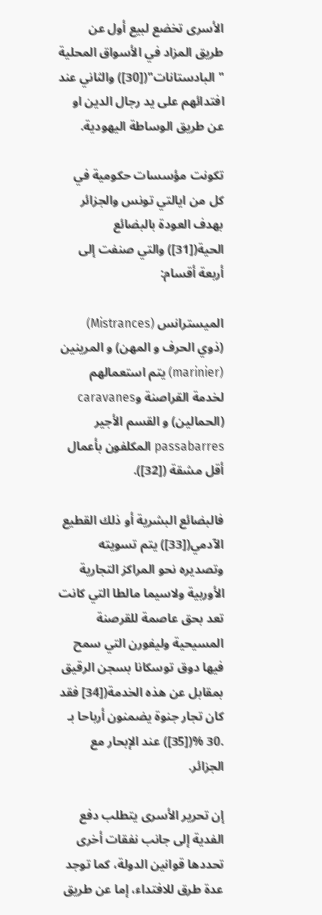الأسرى تخضع لبيع أول عن طريق المزاد في الأسواق المحلية "البادستانات"([30]) والثاني عند افتدائهم على يد رجال الدين او عن طريق الوساطة اليهودية.

تكونت مؤسسات حكومية في كل من ايالتي تونس والجزائر بهدف العودة بالبضائع الحية([31]) والتي صنفت إلى أربعة أقسام:

الميسترانس (Mistrances) (ذوي الحرف و المهن) و المرينين (marinier) يتم استعمالهم لخدمة القراصنة وcaravanes (الحمالين) و القسم الأجير passabarres المكلفون بأعمال أقل مشقة ([32]).

فالبضائع البشرية أو ذلك القطيع الآدمي([33]) يتم تسويته وتصديره نحو المراكز التجارية الأوربية ولاسيما مالطا التي كانت تعد بحق عاصمة للقرصنة المسيحية وليفورن التي سمح فيها دوق توسكانا بسجن الرقيق بمقابل عن هذه الخدمة([34] فقد كان تجار جنوة يضمنون أرباحا بـ .30 %([35]) عند الإبحار مع الجزائر.

إن تحرير الأسرى يتطلب دفع الفدية إلى جانب نفقات أخرى تحددها قوانين الدولة، كما توجد عدة طرق للافتداء، إما عن طريق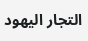التجار اليهود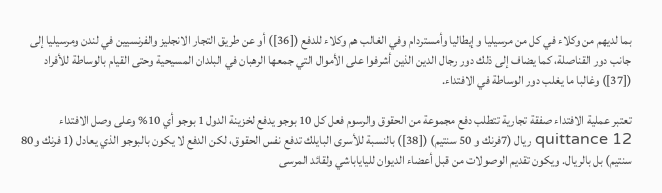بما لديهم من وكلاء في كل من مرسيليا و إيطاليا وأمستردام وفي الغالب هم وكلاء للدفع ([36]) أو عن طريق التجار الانجليز والفرنسيين في لندن ومرسيليا إلى جانب دور القناصلة، كما يضاف إلى ذلك دور رجال الدين الذين أشرفوا على الأموال التي جمعها الرهبان في البلدان المسيحية وحتى القيام بالوساطة للأفراد ([37]) وغالبا ما يغلب دور الوساطة في الافتداء.

تعتبر عملية الافتداء صفقة تجارية تتطلب دفع مجموعة من الحقوق والرسوم فعل كل 10 بوجو يدفع لخزينة الدول 1 بوجو أي 10% وعلى وصل الافتداء quittance 12 ريال (7فرنك و 50 سنتيم) ([38]) بالنسبة للأسرى البايلك تدفع نفس الحقوق، لكن الدفع لا يكون بالبوجو الذي يعادل (1 فرنك و80 سنتيم) بل بالريال. ويكون تقديم الوصولات من قبل أعضاء الديوان للياياباشي ولقائد المرسى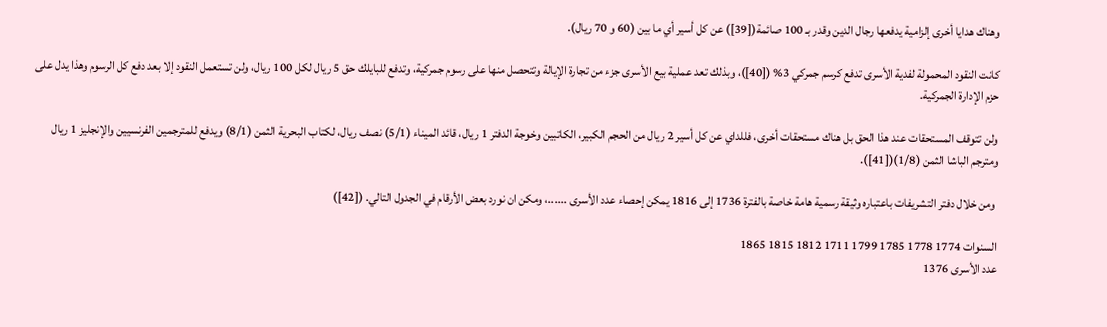وهناك هدايا أخرى إلزامية يدفعها رجال الدين وقدر بـ 100 صائمة([39]) عن كل أسير أي ما بين (60 و 70 ريال).

كانت النقود المحمولة لفدية الأسرى تدفع كرسم جمركي 3% ([40])، وبذلك تعد عملية بيع الأسرى جزء من تجارة الإيالة وتتحصل منها على رسوم جمركية، وتدفع للبايلك حق 5 ريال لكل 100 ريال، ولن تستعمل النقود إلا بعد دفع كل الرسوم وهذا يدل على حزم الإدارة الجمركية.

ولن تتوقف المستحقات عند هذا الحق بل هناك مستحقات أخرى، فللداي عن كل أسير 2 ريال من الحجم الكبير، الكاتبين وخوجة الدفتر 1 ريال، قائد الميناء (5/1) نصف ريال، لكتاب البحرية الثمن (8/1) ويدفع للمترجمين الفرنسيين والإنجليز 1 ريال ومترجم الباشا الثمن (1/8)([41]).

 ومن خلال دفتر التشريفات باعتباره وثيقة رسمية هامة خاصة بالفترة 1736 إلى 1816 يمكن إحصاء عدد الأسرى ......، ومكن ان نورد بعض الأرقام في الجدول التالي. ([42])

السنوات 1774 1778 1785 1799 1711 1812 1815 1865
عدد الأسرى 1376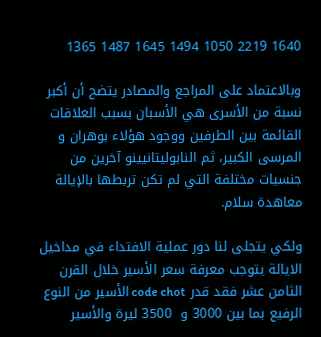1640 2219 1050 1494 1645 1487 1365

وبالاعتماد على المراجع والمصادر يتضح أن أكبر نسبة من الأسرى هي الأسبان بسبب العلاقات القائمة بين الطرفين ووجود هؤلاء بوهران و المرسى الكبير، ثم النابوليتانيينو آخرين من جنسيات مختلفة التي لم تكن تربطها بالإيالة معاهدة سلام.

ولكي يتجلى لنا دور عملية الافتداء في مداخيل الايالة يتوجب معرفة سعر الأسير خلال القرن الثامن عشر فقد قدر code chot الأسير من النوع الرفيع بما بين 3000 و  3500 ليرة والأسير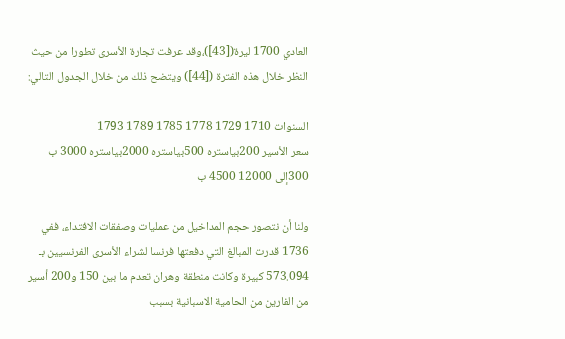العادي 1700 ليرة([43])،وقد عرفت تجارة الأسرى تطورا من حيث النظر خلال هذه الفترة ([44]) ويتضح ذلك من خلال الجدول التالي:

السنوات 1710 1729 1778 1785 1789 1793
سعر الأسير 200بياستره 500بياستره 2000بياستره 3000 ب 300إلى 12000 4500 ب

ولنا أن نتصور حجم المداخيل من عمليات وصفقات الافتداء، ففي 1736 قدرت المبالغ التي دفعتها فرنسا لشراء الأسرى الفرنسيين بـ 573.094 كبيرة وكانت منطقة وهران تعدم ما بين 150 و200 أسير من الفارين من الحامية الاسبانية بسبب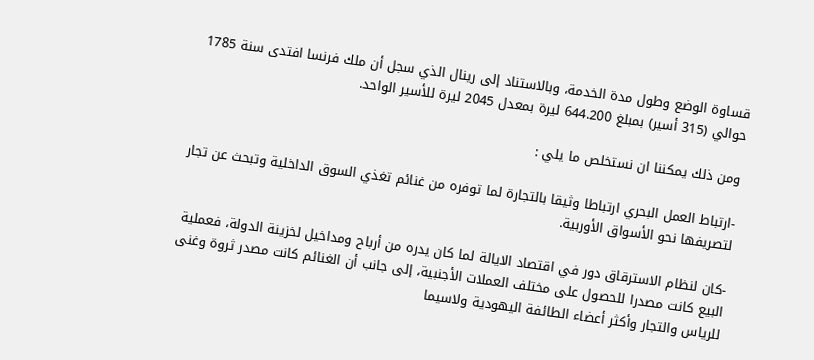قساوة الوضع وطول مدة الخدمة، وبالاستناد إلى رينال الذي سجل أن ملك فرنسا افتدى سنة 1785 حوالي (315 أسير) بمبلغ 644.200 ليرة بمعدل 2045 ليرة للأسير الواحد.

ومن ذلك يمكننا ان نستخلص ما يلي :

-ارتباط العمل البحري ارتباطا وثيقا بالتجارة لما توفره من غنائم تغذي السوق الداخلية وتبحث عن تجار لتصريفها نحو الأسواق الأوربية.

-كان لنظام الاسترقاق دور في اقتصاد الايالة لما كان يدره من أرباح ومداخيل لخزينة الدولة، فعملية البيع كانت مصدرا للحصول على مختلف العملات الأجنبية، إلى جانب أن الغنائم كانت مصدر ثروة وغنى للرياس والتجار وأكثر أعضاء الطائفة اليهودية ولاسيما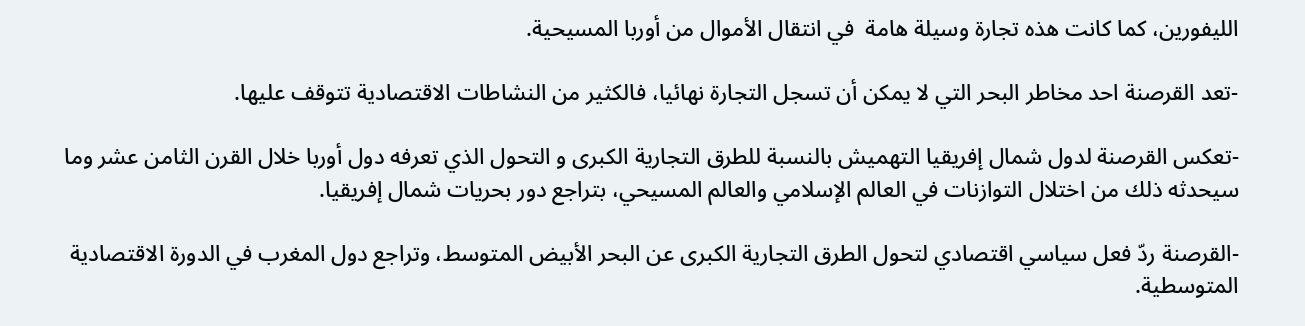الليفورين، كما كانت هذه تجارة وسيلة هامة  في انتقال الأموال من أوربا المسيحية.

-تعد القرصنة احد مخاطر البحر التي لا يمكن أن تسجل التجارة نهائيا، فالكثير من النشاطات الاقتصادية تتوقف عليها.

-تعكس القرصنة لدول شمال إفريقيا التهميش بالنسبة للطرق التجارية الكبرى و التحول الذي تعرفه دول أوربا خلال القرن الثامن عشر وما سيحدثه ذلك من اختلال التوازنات في العالم الإسلامي والعالم المسيحي، بتراجع دور بحريات شمال إفريقيا.

-القرصنة ردّ فعل سياسي اقتصادي لتحول الطرق التجارية الكبرى عن البحر الأبيض المتوسط، وتراجع دول المغرب في الدورة الاقتصادية المتوسطية.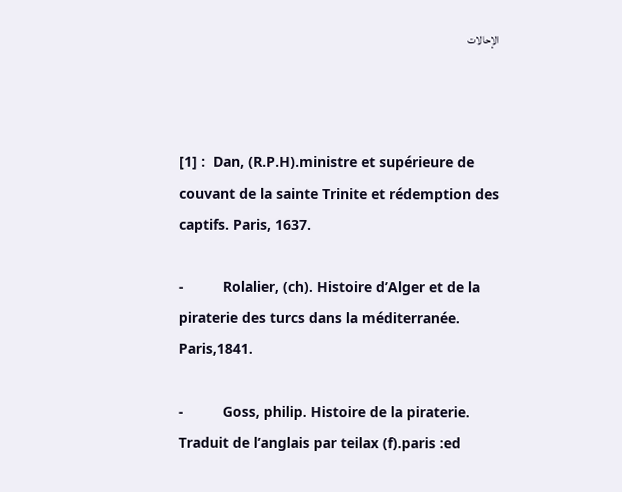الإحالات



[1] :  Dan, (R.P.H).ministre et supérieure de couvant de la sainte Trinite et rédemption des captifs. Paris, 1637.

-          Rolalier, (ch). Histoire d’Alger et de la piraterie des turcs dans la méditerranée. Paris,1841.

-          Goss, philip. Histoire de la piraterie. Traduit de l’anglais par teilax (f).paris :ed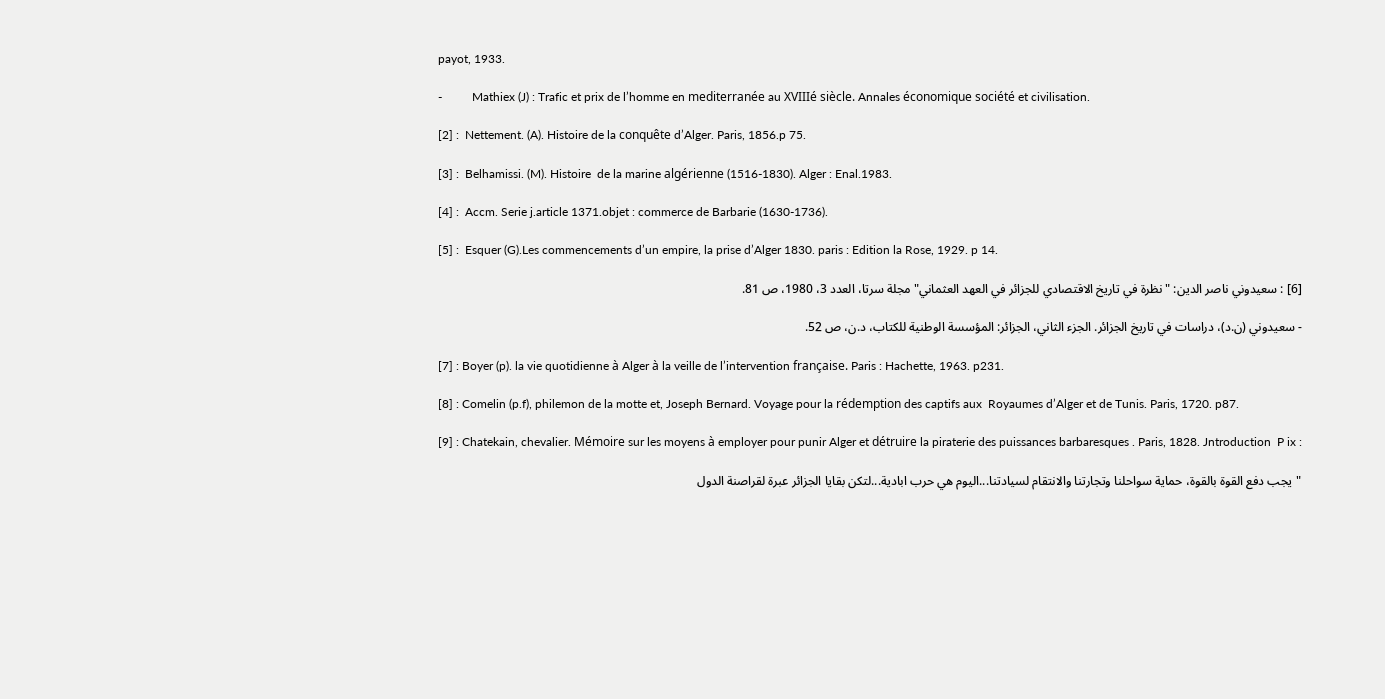payot, 1933.

-          Mathiex (J) : Trafic et prix de l’homme en mediterranée au XVIIIé siècle. Annales économique société et civilisation.

[2] :  Nettement. (A). Histoire de la conquête d’Alger. Paris, 1856.p 75.

[3] :  Belhamissi. (M). Histoire  de la marine algérienne (1516-1830). Alger : Enal.1983.

[4] :  Accm. Serie j.article 1371.objet : commerce de Barbarie (1630-1736).

[5] :  Esquer (G).Les commencements d’un empire, la prise d’Alger 1830. paris : Edition la Rose, 1929. p 14.

[6] : سعيدوني ناصر الدين: "نظرة في تاريخ الاقتصادي للجزائر في العهد العثماني" مجلة سرتا، العدد 3، 1980، ص 81.

- سعيدوني (ن.د)، دراسات في تاريخ الجزائر. الجزء الثاني، الجزائر: المؤسسة الوطنية للكتاب، د.ن، ص 52.

[7] : Boyer (p). la vie quotidienne à Alger à la veille de l’intervention française. Paris : Hachette, 1963. p231.

[8] : Comelin (p.f), philemon de la motte et, Joseph Bernard. Voyage pour la rédemption des captifs aux  Royaumes d’Alger et de Tunis. Paris, 1720. p87.

[9] : Chatekain, chevalier. Mémoire sur les moyens à employer pour punir Alger et détruire la piraterie des puissances barbaresques . Paris, 1828. Jntroduction  P ix :

"يجب دفع القوة بالقوة، حماية سواحلنا وتجارتنا والانتقام لسيادتنا...اليوم هي حرب ابادية...لتكن بقايا الجزائر عبرة لقراصنة الدول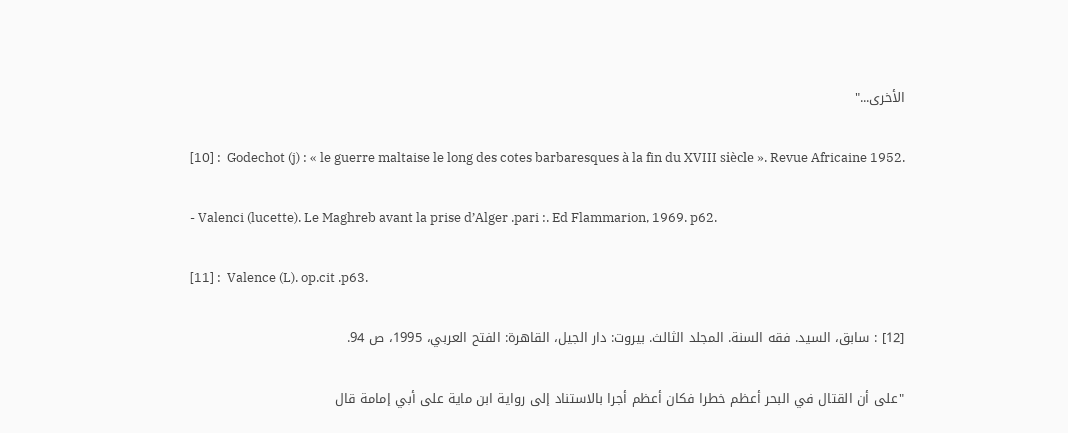الأخرى..."

[10] :  Godechot (j) : « le guerre maltaise le long des cotes barbaresques à la fin du XVIII siècle ». Revue Africaine 1952.

- Valenci (lucette). Le Maghreb avant la prise d’Alger .pari :. Ed Flammarion, 1969. p62.

[11] :  Valence (L). op.cit .p63.

[12] : سابق، السيد. فقه السنة. المجلد الثالث. بيروت: دار الجيل، القاهرة: الفتح العربي، 1995، ص 94.

"على أن القتال في البحر أعظم خطرا فكان أعظم أجرا بالاستناد إلى رواية ابن ماية على أبي إمامة قال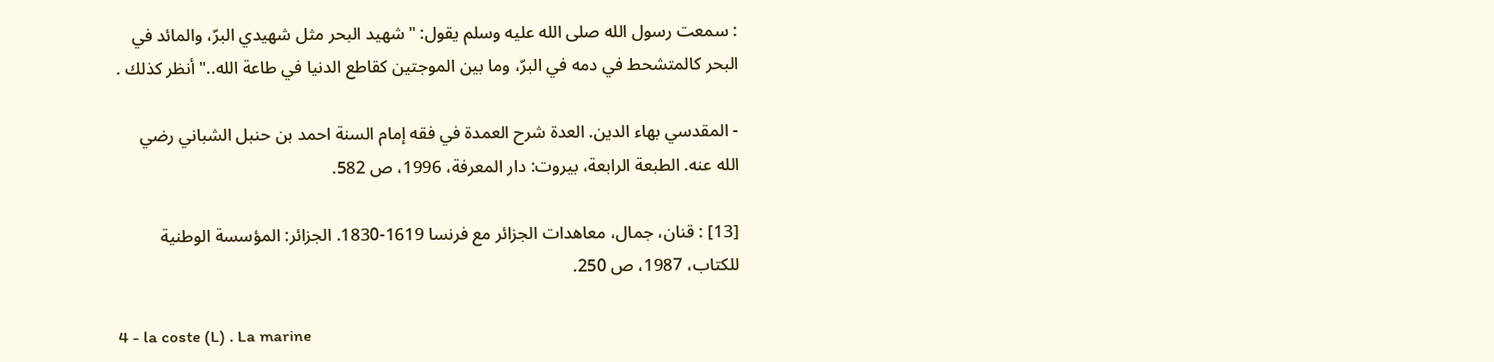: سمعت رسول الله صلى الله عليه وسلم يقول: "شهيد البحر مثل شهيدي البرّ، والمائد في البحر كالمتشحط في دمه في البرّ، وما بين الموجتين كقاطع الدنيا في طاعة الله.." أنظر كذلك .

- المقدسي بهاء الدين. العدة شرح العمدة في فقه إمام السنة احمد بن حنبل الشباني رضي الله عنه. الطبعة الرابعة، بيروت: دار المعرفة، 1996، ص 582.

[13] : قنان، جمال، معاهدات الجزائر مع فرنسا 1619-1830. الجزائر: المؤسسة الوطنية للكتاب، 1987، ص 250.

4 - la coste (L) . La marine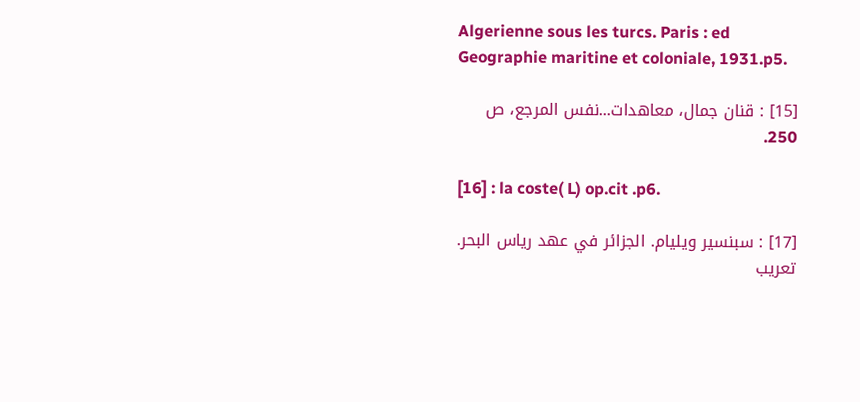Algerienne sous les turcs. Paris : ed Geographie maritine et coloniale, 1931.p5.

[15] : قنان جمال، معاهدات...نفس المرجع، ص 250.

[16] : la coste( L) op.cit .p6.

[17] : سبنسير ويليام. الجزائر في عهد رياس البحر. تعريب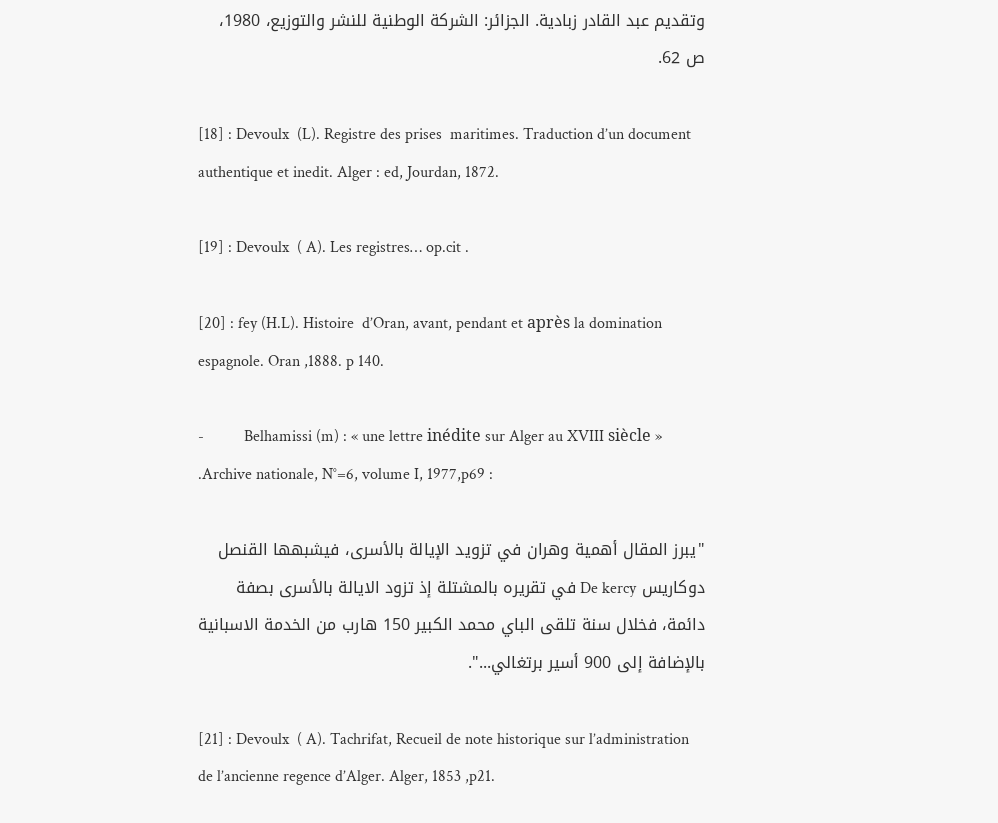وتقديم عبد القادر زبادية. الجزائر: الشركة الوطنية للنشر والتوزيع، 1980، ص 62.

[18] : Devoulx  (L). Registre des prises  maritimes. Traduction d’un document authentique et inedit. Alger : ed, Jourdan, 1872.

[19] : Devoulx  ( A). Les registres… op.cit .

[20] : fey (H.L). Histoire  d’Oran, avant, pendant et après la domination espagnole. Oran ,1888. p 140.

-          Belhamissi (m) : « une lettre inédite sur Alger au XVIII siècle » .Archive nationale, N°=6, volume I, 1977,p69 :

"يبرز المقال أهمية وهران في تزويد الإيالة بالأسرى، فيشبهها القنصل دوكاريس De kercy في تقريره بالمشتلة إذ تزود الايالة بالأسرى بصفة دائمة، فخلال سنة تلقى الباي محمد الكبير 150 هارب من الخدمة الاسبانية بالإضافة إلى 900 أسير برتغالي...".

[21] : Devoulx  ( A). Tachrifat, Recueil de note historique sur l’administration de l’ancienne regence d’Alger. Alger, 1853 ,p21.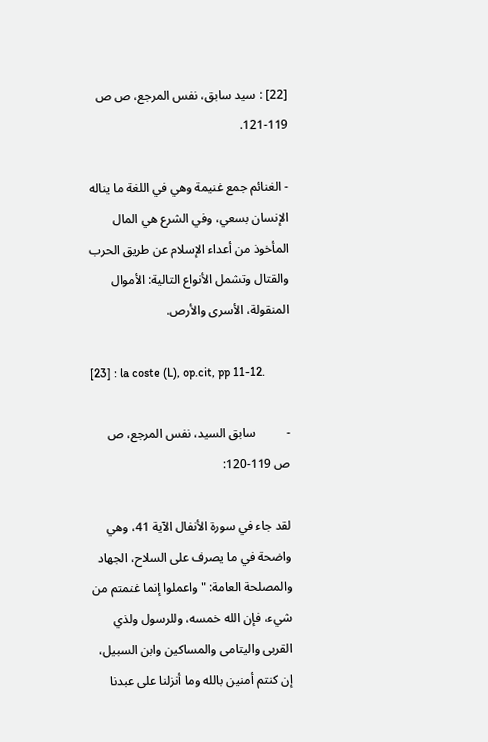[22] : سيد سابق، نفس المرجع، ص ص 119-121.

- الغنائم جمع غنيمة وهي في اللغة ما يناله الإنسان بسعي، وفي الشرع هي المال المأخوذ من أعداء الإسلام عن طريق الحرب والقتال وتشمل الأنواع التالية: الأموال المنقولة، الأسرى والأرص.

[23] : la coste (L), op.cit, pp 11-12.

-          سابق السيد، نفس المرجع، ص ص 119-120:

لقد جاء في سورة الأنفال الآية 41، وهي واضحة في ما يصرف على السلاح، الجهاد والمصلحة العامة: " واعملوا إنما غنمتم من شيء، فإن الله خمسه، وللرسول ولذي القربى واليتامى والمساكين وابن السبيل، إن كنتم أمنين بالله وما أنزلنا على عبدنا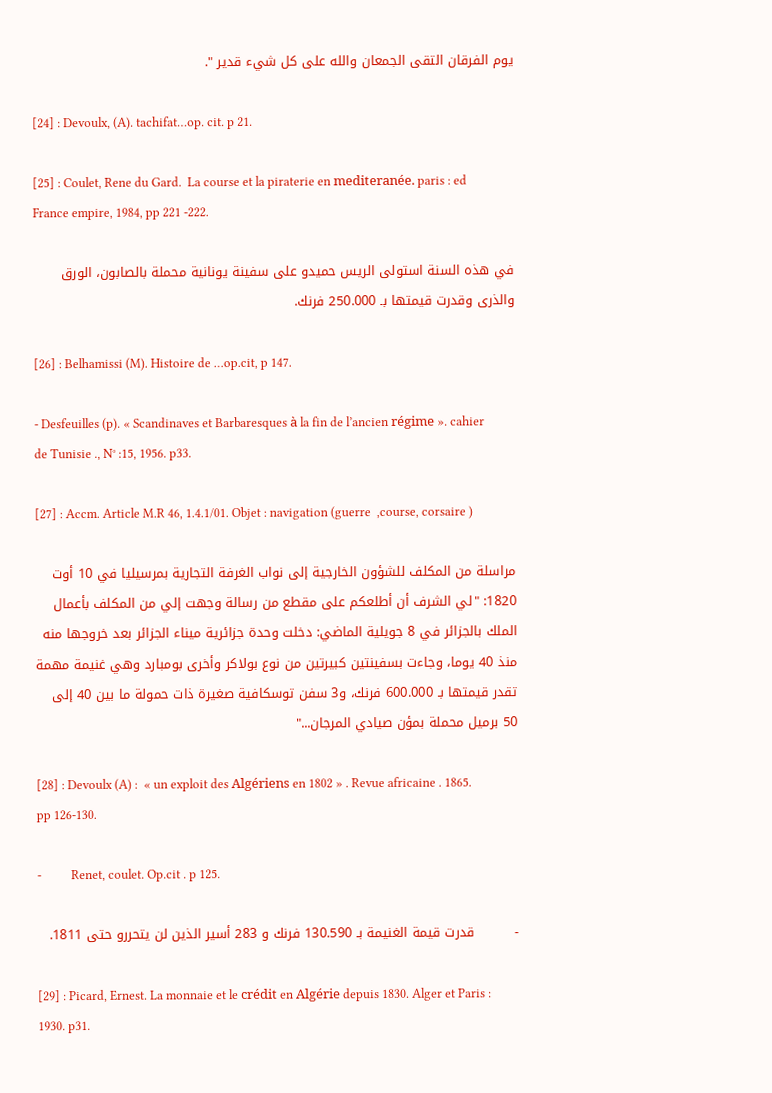يوم الفرقان التقى الجمعان والله على كل شيء قدير ".

[24] : Devoulx, (A). tachifat…op. cit. p 21.

[25] : Coulet, Rene du Gard.  La course et la piraterie en mediteranée. paris : ed France empire, 1984, pp 221 -222.

في هذه السنة استولى الريس حميدو على سفينة يونانية محملة بالصابون، الورق والذرى وقدرت قيمتها بـ 250.000 فرنك.

[26] : Belhamissi (M). Histoire de …op.cit, p 147.

- Desfeuilles (p). « Scandinaves et Barbaresques à la fin de l’ancien régime ». cahier de Tunisie ., N° :15, 1956. p33.

[27] : Accm. Article M.R 46, 1.4.1/01. Objet : navigation (guerre  ,course, corsaire )

مراسلة من المكلف للشؤون الخارجية إلى نواب الغرفة التجارية بمرسيليا في 10 أوت 1820: "لي الشرف أن أطلعكم على مقطع من رسالة وجهت إلي من المكلف بأعمال الملك بالجزائر في 8 جويلية الماضي: دخلت وحدة جزائرية ميناء الجزائر بعد خروجها منه منذ 40 يوما، وجاءت بسفينتين كبيرتين من نوع بولاكر وأخرى بومبارد وهي غنيمة مهمة تقدر قيمتها بـ 600.000 فرنك، و3 سفن توسكافية صغيرة ذات حمولة ما بين 40 إلى 50 برميل محملة بمؤن صيادي المرجان..."

[28] : Devoulx (A) :  « un exploit des Algériens en 1802 » . Revue africaine . 1865. pp 126-130.

-          Renet, coulet. Op.cit . p 125.

-         قدرت قيمة الغنيمة بـ 130.590 فرنك و 283 أسير الذين لن يتحررو حتى 1811.

[29] : Picard, Ernest. La monnaie et le crédit en Algérie depuis 1830. Alger et Paris : 1930. p31.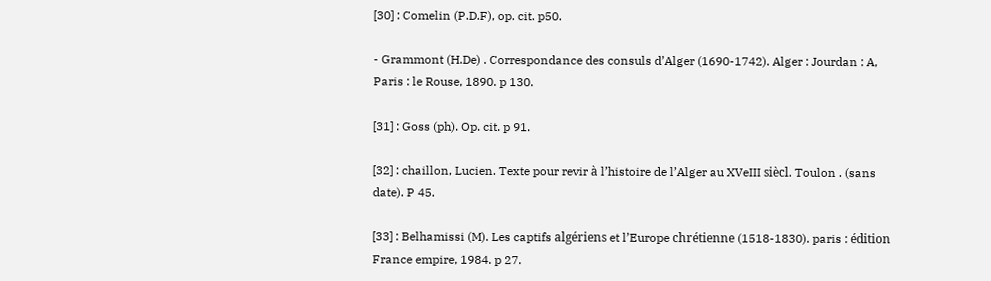[30] : Comelin (P.D.F), op. cit. p50.

- Grammont (H.De) . Correspondance des consuls d’Alger (1690-1742). Alger : Jourdan : A, Paris : le Rouse, 1890. p 130.

[31] : Goss (ph). Op. cit. p 91.

[32] : chaillon, Lucien. Texte pour revir à l’histoire de l’Alger au XVeIII siècl. Toulon . (sans date). P 45.

[33] : Belhamissi (M). Les captifs algériens et l’Europe chrétienne (1518-1830). paris : édition France empire, 1984. p 27.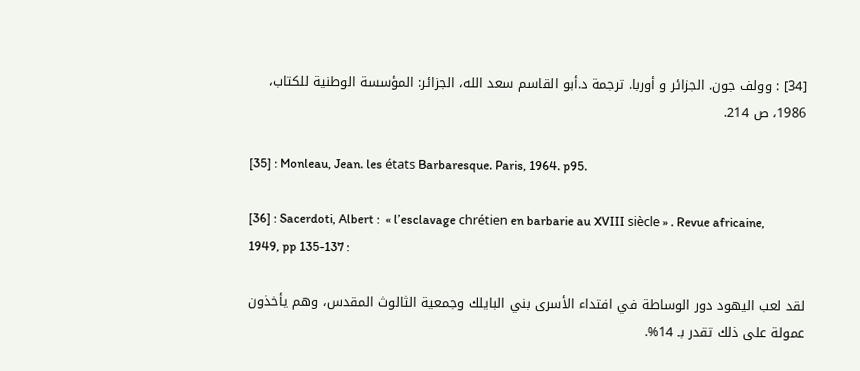[34] : وولف جون. الجزائر و أوربا. ترجمة د.أبو القاسم سعد الله، الجزائر: المؤسسة الوطنية للكتاب، 1986، ص 214.

[35] : Monleau, Jean. les états Barbaresque. Paris, 1964. p95.

[36] : Sacerdoti, Albert :  « l’esclavage chrétien en barbarie au XVIII siècle » . Revue africaine, 1949, pp 135-137 :

لقد لعب اليهود دور الوساطة في افتداء الأسرى بني البايلك وجمعية الثالوث المقدس، وهم يأخذون عمولة على ذلك تقدر بـ 14%.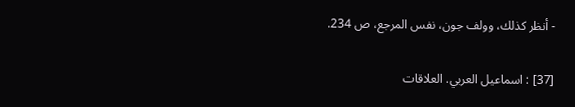- أنظر كذلك، وولف جون، نفس المرجع، ص 234.

[37] : اسماعيل العربي. العلاقات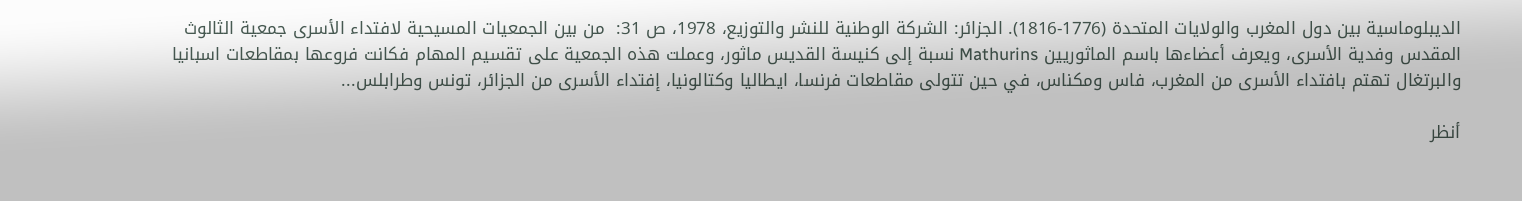الديبلوماسية بين دول المغرب والولايات المتحدة (1776-1816). الجزائر: الشركة الوطنية للنشر والتوزيع، 1978، ص 31:  من بين الجمعيات المسيحية لافتداء الأسرى جمعية الثالوث المقدس وفدية الأسرى، ويعرف أعضاءها باسم الماثوريين Mathurins نسبة إلى كنيسة القديس ماثور، وعملت هذه الجمعية على تقسيم المهام فكانت فروعها بمقاطعات اسبانيا والبرتغال تهتم بافتداء الأسرى من المغرب، فاس ومكناس، في حين تتولى مقاطعات فرنسا، ايطاليا وكتالونيا، إفتداء الأسرى من الجزائر، تونس وطرابلس...

أنظر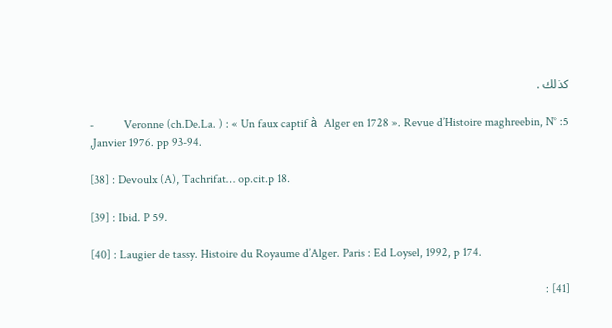كذلك .

-          Veronne (ch.De.La. ) : « Un faux captif à  Alger en 1728 ». Revue d’Histoire maghreebin, N° :5 ,Janvier 1976. pp 93-94.

[38] : Devoulx (A), Tachrifat… op.cit.p 18.

[39] : Ibid. P 59.

[40] : Laugier de tassy. Histoire du Royaume d’Alger. Paris : Ed Loysel, 1992, p 174.

[41] :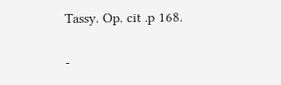Tassy. Op. cit .p 168.

-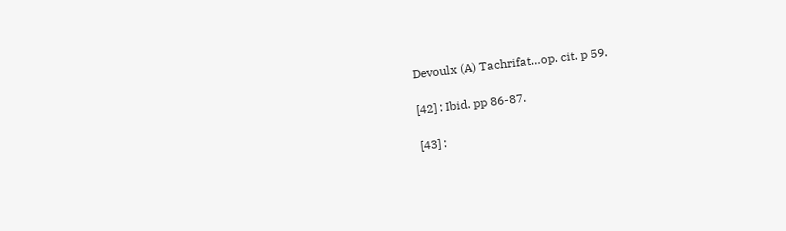Devoulx (A) Tachrifat…op. cit. p 59.

[42] : Ibid. pp 86-87.

[43] :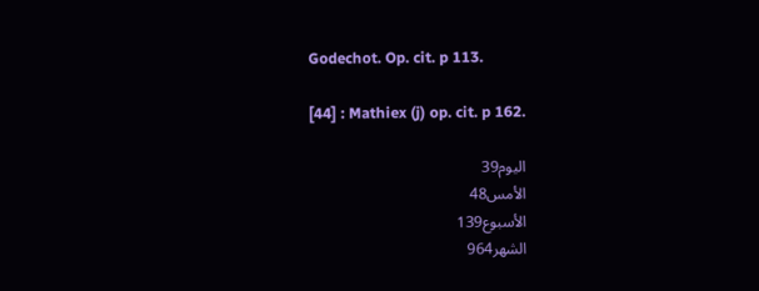Godechot. Op. cit. p 113.

[44] : Mathiex (j) op. cit. p 162.

اليوم39
الأمس48
الأسبوع139
الشهر964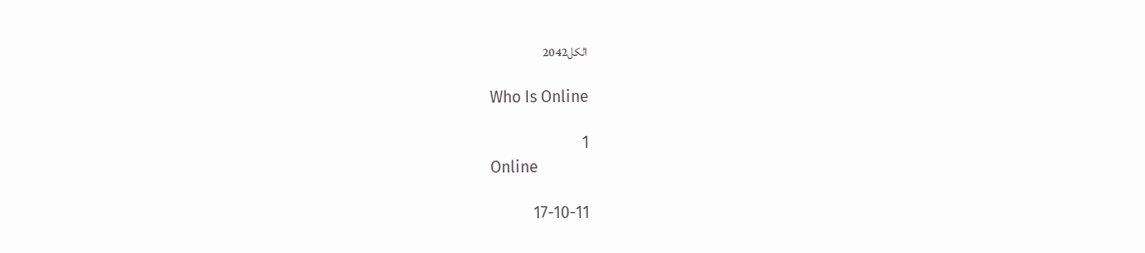الكل2042

Who Is Online

1
Online

17-10-11